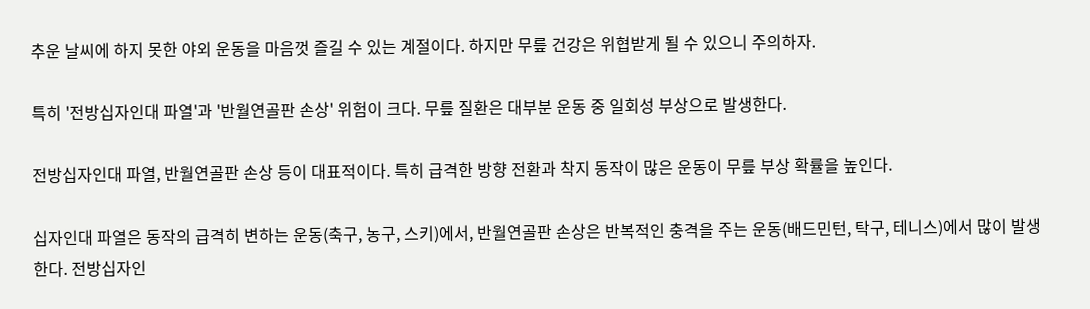추운 날씨에 하지 못한 야외 운동을 마음껏 즐길 수 있는 계절이다. 하지만 무릎 건강은 위협받게 될 수 있으니 주의하자.

특히 '전방십자인대 파열'과 '반월연골판 손상' 위험이 크다. 무릎 질환은 대부분 운동 중 일회성 부상으로 발생한다.

전방십자인대 파열, 반월연골판 손상 등이 대표적이다. 특히 급격한 방향 전환과 착지 동작이 많은 운동이 무릎 부상 확률을 높인다.

십자인대 파열은 동작의 급격히 변하는 운동(축구, 농구, 스키)에서, 반월연골판 손상은 반복적인 충격을 주는 운동(배드민턴, 탁구, 테니스)에서 많이 발생한다. 전방십자인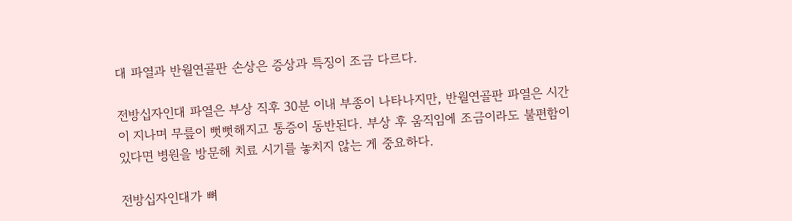대 파열과 반월연골판 손상은 증상과 특징이 조금 다르다.

전방십자인대 파열은 부상 직후 30분 이내 부종이 나타나지만, 반월연골판 파열은 시간이 지나며 무릎이 뻣뻣해지고 통증이 동반된다. 부상 후 움직임에 조금이라도 불편함이 있다면 병원을 방문해 치료 시기를 놓치지 않는 게 중요하다.

전방십자인대가 뼈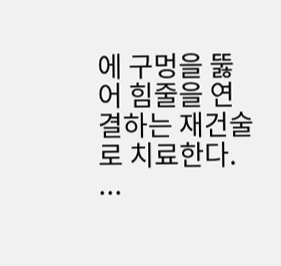에 구멍을 뚫어 힘줄을 연결하는 재건술로 치료한다. ...